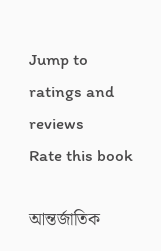Jump to ratings and reviews
Rate this book

আন্তর্জাতিক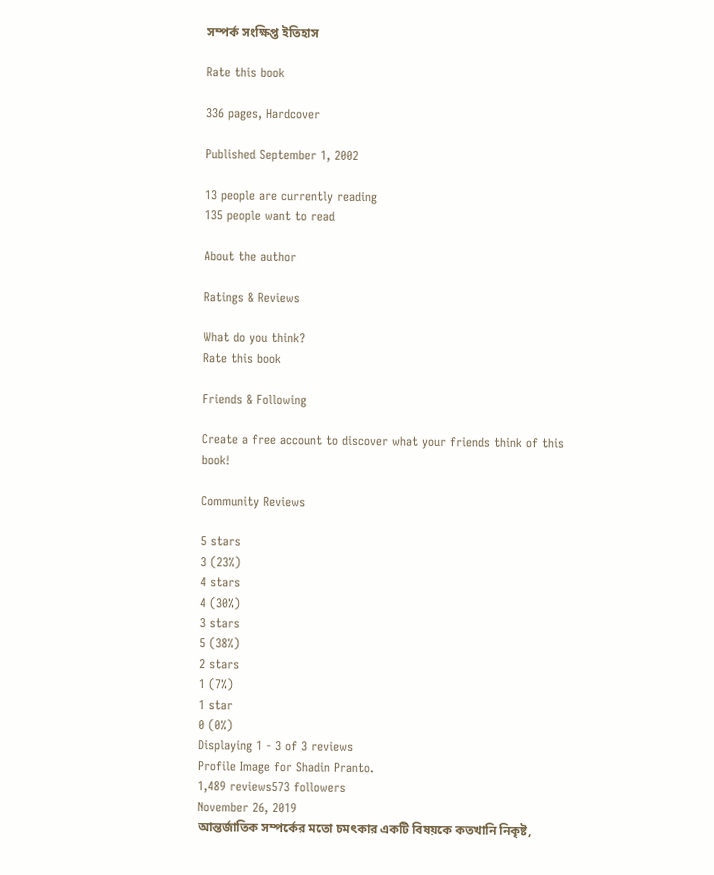সম্পর্ক সংক্ষিপ্ত ইতিহাস

Rate this book

336 pages, Hardcover

Published September 1, 2002

13 people are currently reading
135 people want to read

About the author

Ratings & Reviews

What do you think?
Rate this book

Friends & Following

Create a free account to discover what your friends think of this book!

Community Reviews

5 stars
3 (23%)
4 stars
4 (30%)
3 stars
5 (38%)
2 stars
1 (7%)
1 star
0 (0%)
Displaying 1 - 3 of 3 reviews
Profile Image for Shadin Pranto.
1,489 reviews573 followers
November 26, 2019
আন্তর্জাতিক সম্পর্কের মতো চমৎকার একটি বিষয়কে কতখানি নিকৃষ্ট,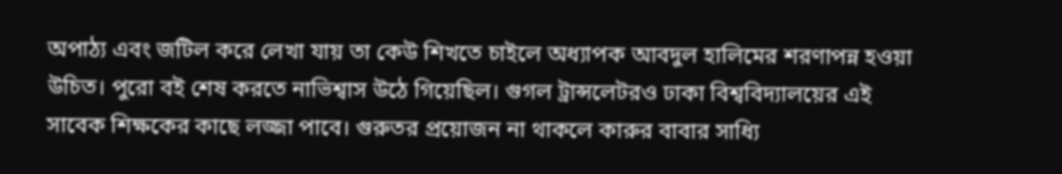অপাঠ্য এবং জটিল করে লেখা যায় তা কেউ শিখতে চাইলে অধ্যাপক আবদুল হালিমের শরণাপন্ন হওয়া উচিত। পুরো বই শেষ করতে নাভিশ্বাস উঠে গিয়েছিল। গুগল ট্রান্সলেটরও ঢাকা বিশ্ববিদ্যালয়ের এই সাবেক শিক্ষকের কাছে লজ্জা পাবে। গুরুতর প্রয়োজন না থাকলে কারুর বাবার সাধ্যি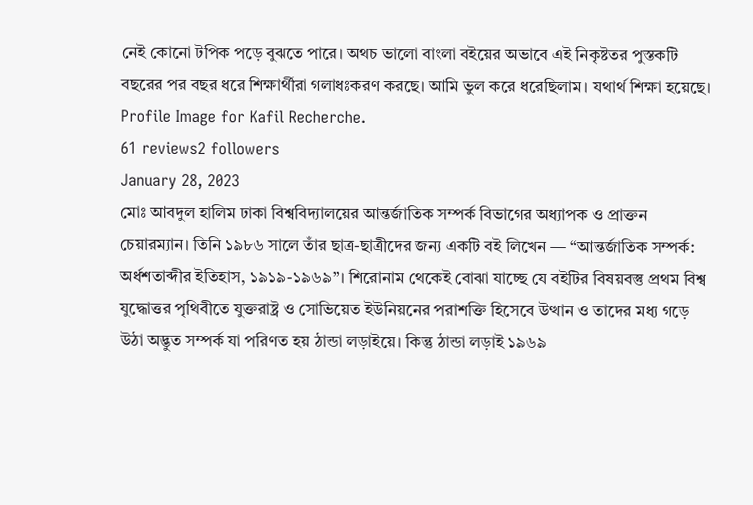নেই কোনো টপিক পড়ে বুঝতে পারে। অথচ ভালো বাংলা বইয়ের অভাবে এই নিকৃষ্টতর পুস্তকটি বছরের পর বছর ধরে শিক্ষার্থীরা গলাধঃকরণ করছে। আমি ভুল করে ধরেছিলাম। যথার্থ শিক্ষা হয়েছে।
Profile Image for Kafil Recherche.
61 reviews2 followers
January 28, 2023
মোঃ আবদুল হালিম ঢাকা বিশ্ববিদ্যালয়ের আন্তর্জাতিক সম্পর্ক বিভাগের অধ্যাপক ও প্রাক্তন চেয়ারম্যান। তিনি ১৯৮৬ সালে তাঁর ছাত্র-ছাত্রীদের জন্য একটি বই লিখেন — “আন্তর্জাতিক সম্পর্ক: অর্ধশতাব্দীর ইতিহাস, ১৯১৯-১৯৬৯”। শিরোনাম থেকেই বোঝা যাচ্ছে যে বইটির বিষয়বস্তু প্রথম বিশ্ব যুদ্ধোত্তর পৃথিবীতে যুক্তরাষ্ট্র ও সোভিয়েত ইউনিয়নের পরাশক্তি হিসেবে উত্থান ও তাদের মধ্য গড়ে উঠা অদ্ভুত সম্পর্ক যা পরিণত হয় ঠান্ডা লড়াইয়ে। কিন্তু ঠান্ডা লড়াই ১৯৬৯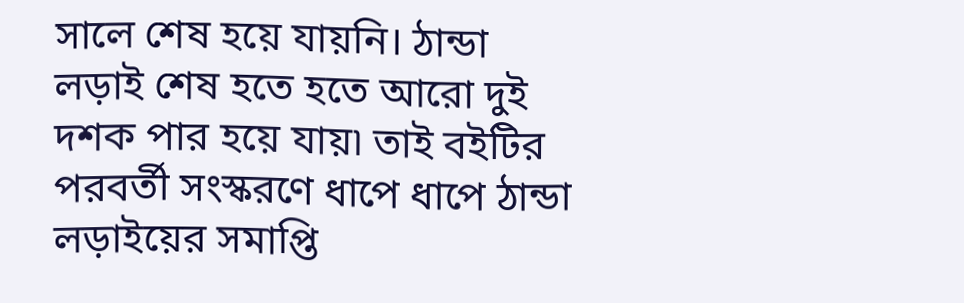সালে শেষ হয়ে যায়নি। ঠান্ডা লড়াই শেষ হতে হতে আরো দুই দশক পার হয়ে যায়৷ তাই বইটির পরবর্তী সংস্করণে ধাপে ধাপে ঠান্ডা লড়াইয়ের সমাপ্তি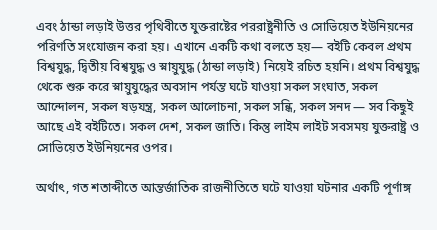এবং ঠান্ডা লড়াই উত্তর পৃথিবীতে যুক্তরাষ্টের পররাষ্ট্রনীতি ও সোভিয়েত ইউনিয়নের পরিণতি সংযোজন করা হয়। এখানে একটি কথা বলতে হয়— বইটি কেবল প্রথম বিশ্বযুদ্ধ, দ্বিতীয় বিশ্বযুদ্ধ ও স্নায়ুযুদ্ধ (ঠান্ডা লড়াই) নিয়েই রচিত হয়নি। প্রথম বিশ্বযুদ্ধ থেকে শুরু করে স্নায়ুযুদ্ধের অবসান পর্যন্ত ঘটে যাওয়া সকল সংঘাত, সকল আন্দোলন, সকল ষড়যন্ত্র, সকল আলোচনা, সকল সন্ধি, সকল সনদ — সব কিছুই আছে এই বইটিতে। সকল দেশ, সকল জাতি। কিন্তু লাইম লাইট সবসময় যুক্তরাষ্ট্র ও সোভিয়েত ইউনিয়নের ওপর।

অর্থাৎ, গত শতাব্দীতে আন্তর্জাতিক রাজনীতিতে ঘটে যাওয়া ঘটনার একটি পূর্ণাঙ্গ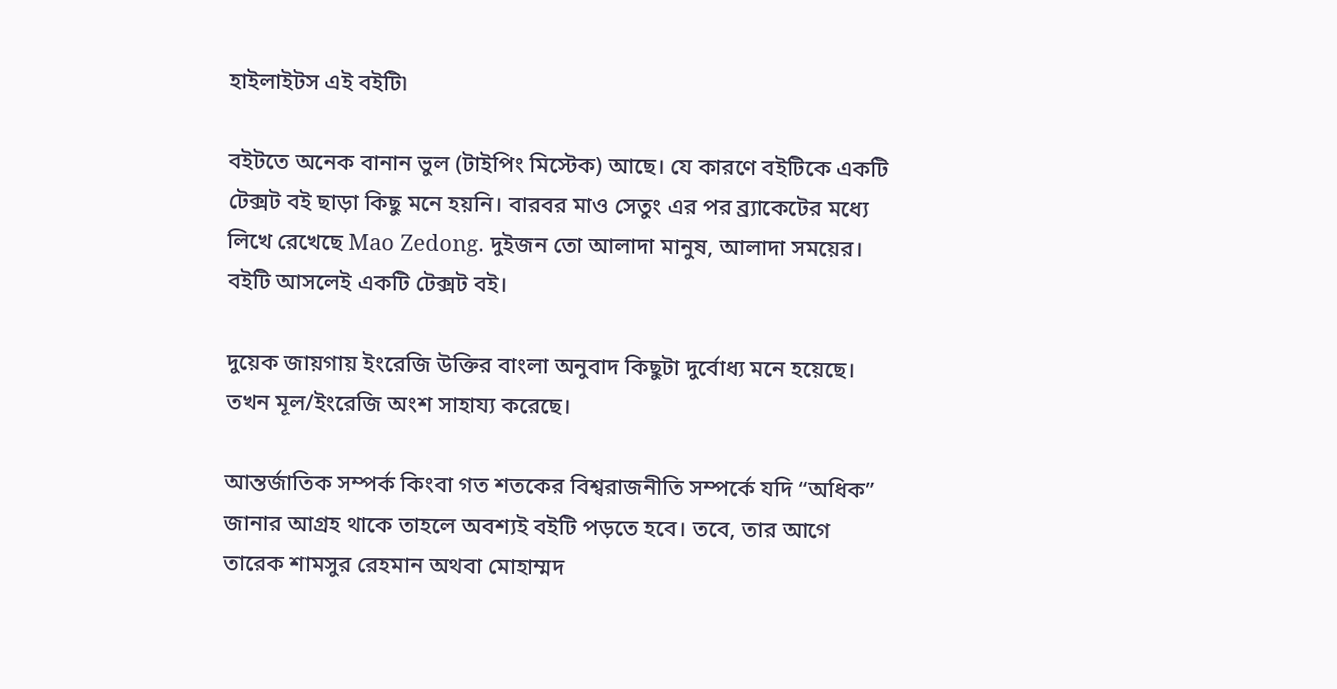হাইলাইটস এই বইটি৷

বইটতে অনেক বানান ভুল (টাইপিং মিস্টেক) আছে। যে কারণে বইটিকে একটি টেক্সট বই ছাড়া কিছু মনে হয়নি। বারবর মাও সেতুং এর পর ব্র্যাকেটের মধ্যে লিখে রেখেছে Mao Zedong. দুইজন তো আলাদা মানুষ, আলাদা সময়ের। বইটি আসলেই একটি টেক্সট বই।

দুয়েক জায়গায় ইংরেজি উক্তির বাংলা অনুবাদ কিছুটা দুর্বোধ্য মনে হয়েছে। তখন মূল/ইংরেজি অংশ সাহায্য করেছে।

আন্তর্জাতিক সম্পর্ক কিংবা গত শতকের বিশ্বরাজনীতি সম্পর্কে যদি “অধিক” জানার আগ্রহ থাকে তাহলে অবশ্যই বইটি পড়তে হবে। তবে, তার আগে তারেক শামসুর রেহমান অথবা মোহাম্মদ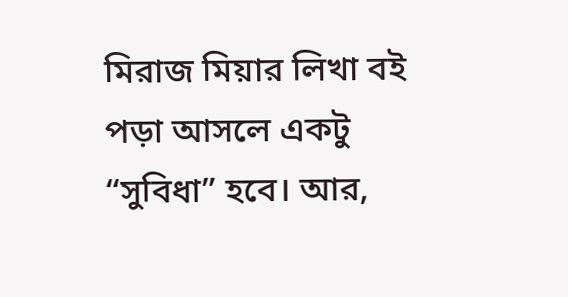মিরাজ মিয়ার লিখা বই পড়া আসলে একটু “সুবিধা” হবে। আর,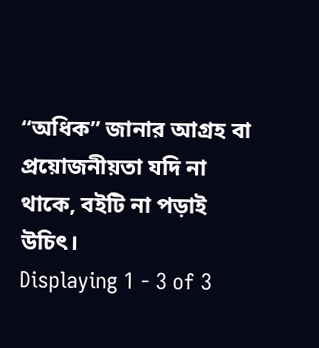“অধিক” জানার আগ্রহ বা প্রয়োজনীয়তা যদি না থাকে, বইটি না পড়াই উচিৎ।
Displaying 1 - 3 of 3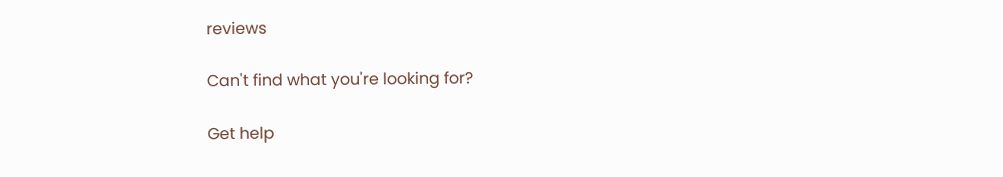reviews

Can't find what you're looking for?

Get help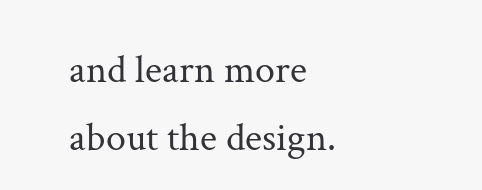and learn more about the design.